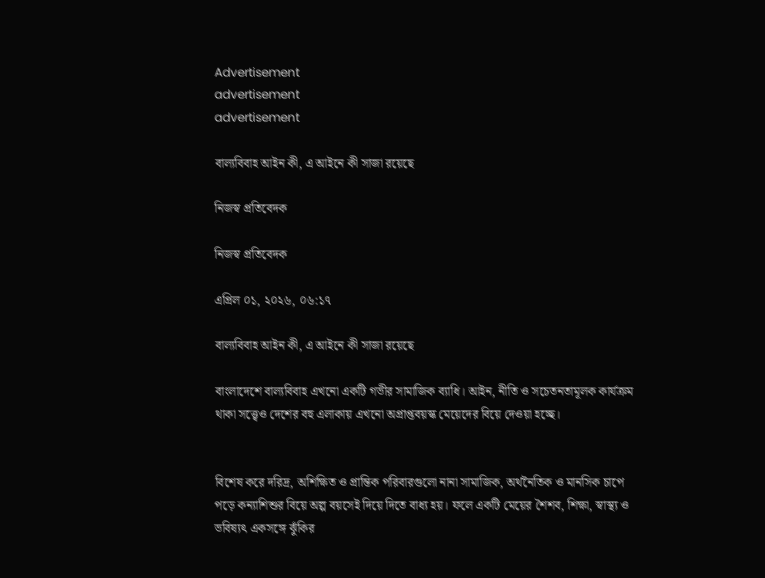Advertisement
advertisement
advertisement

বাল্যবিবাহ আইন কী, এ আইনে কী সাজা রয়েছে

নিজস্ব প্রতিবেদক

নিজস্ব প্রতিবেদক

এপ্রিল ০১, ২০২৬, ০৬:১৭

বাল্যবিবাহ আইন কী, এ আইনে কী সাজা রয়েছে

বাংলাদেশে বাল্যবিবাহ এখনো একটি গভীর সামাজিক ব্যাধি। আইন, নীতি ও সচেতনতামূলক কার্যক্রম থাকা সত্ত্বেও দেশের বহু এলাকায় এখনো অপ্রাপ্তবয়স্ক মেয়েদের বিয়ে দেওয়া হচ্ছে।


বিশেষ করে দরিদ্র, অশিক্ষিত ও প্রান্তিক পরিবারগুলো নানা সামাজিক, অর্থনৈতিক ও মানসিক চাপে পড়ে কন্যাশিশুর বিয়ে অল্প বয়সেই দিয়ে দিতে বাধ্য হয়। ফলে একটি মেয়ের শৈশব, শিক্ষা, স্বাস্থ্য ও ভবিষ্যৎ একসঙ্গে ঝুঁকির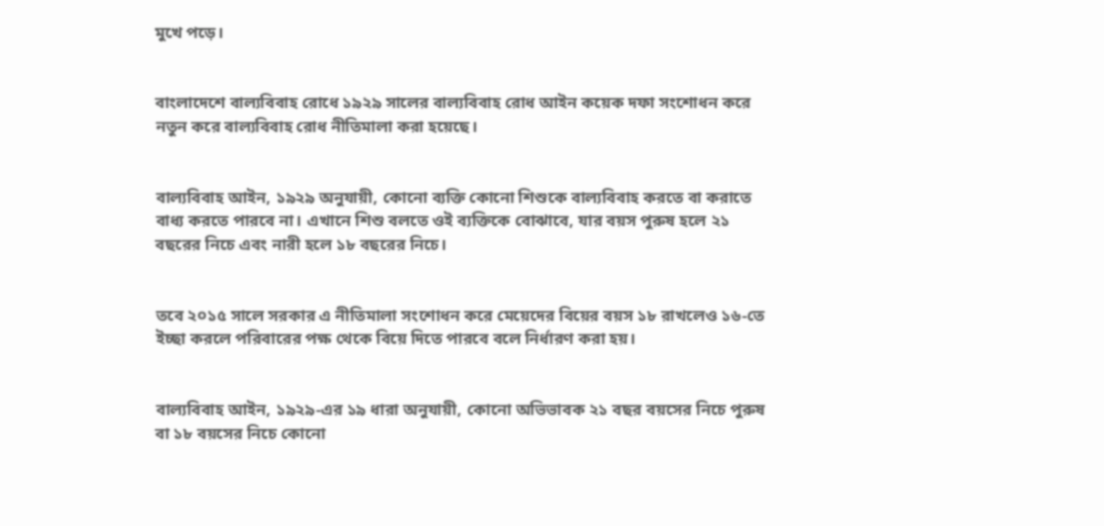মুখে পড়ে।


বাংলাদেশে বাল্যবিবাহ রোধে ১৯২৯ সালের বাল্যবিবাহ রোধ আইন কয়েক দফা সংশোধন করে নতুন করে বাল্যবিবাহ রোধ নীতিমালা করা হয়েছে।


বাল্যবিবাহ আইন, ১৯২৯ অনুযায়ী, কোনো ব্যক্তি কোনো শিশুকে বাল্যবিবাহ করতে বা করাতে বাধ্য করতে পারবে না। এখানে শিশু বলতে ওই ব্যক্তিকে বোঝাবে, যার বয়স পুরুষ হলে ২১ বছরের নিচে এবং নারী হলে ১৮ বছরের নিচে।


তবে ২০১৫ সালে সরকার এ নীতিমালা সংশোধন করে মেয়েদের বিয়ের বয়স ১৮ রাখলেও ১৬-তে ইচ্ছা করলে পরিবারের পক্ষ থেকে বিয়ে দিতে পারবে বলে নির্ধারণ করা হয়।


বাল্যবিবাহ আইন, ১৯২৯-এর ১৯ ধারা অনুযায়ী, কোনো অভিভাবক ২১ বছর বয়সের নিচে পুরুষ বা ১৮ বয়সের নিচে কোনো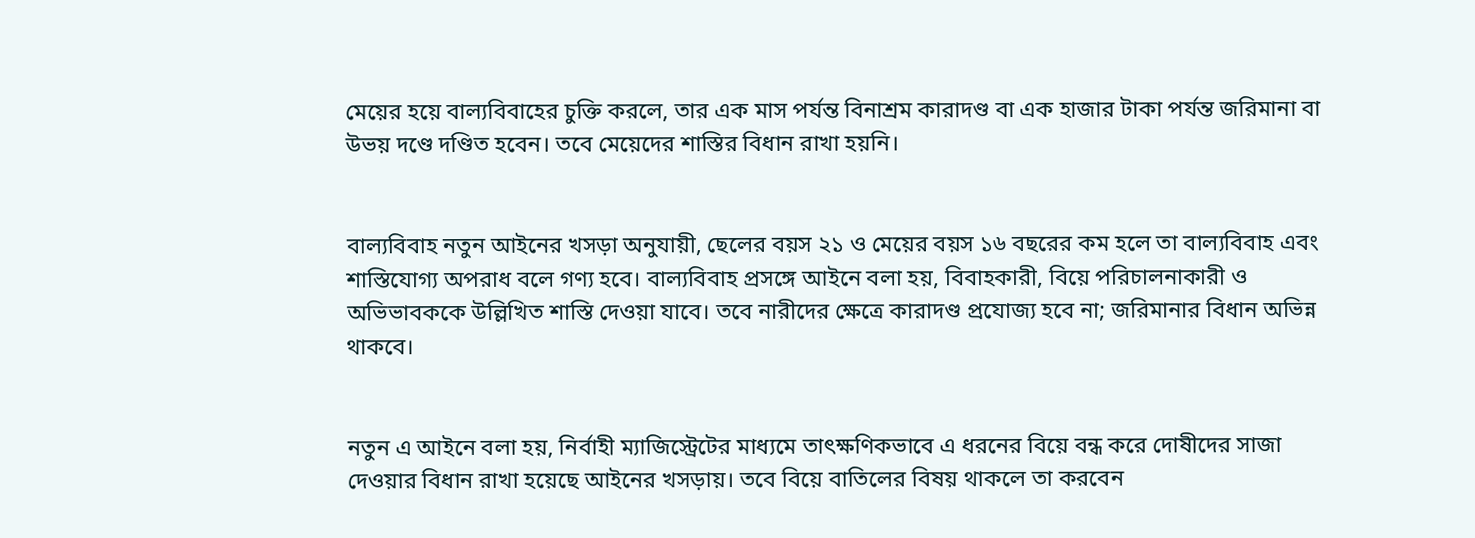মেয়ের হয়ে বাল্যবিবাহের চুক্তি করলে, তার এক মাস পর্যন্ত বিনাশ্রম কারাদণ্ড বা এক হাজার টাকা পর্যন্ত জরিমানা বা উভয় দণ্ডে দণ্ডিত হবেন। তবে মেয়েদের শাস্তির বিধান রাখা হয়নি।


বাল্যবিবাহ নতুন আইনের খসড়া অনুযায়ী, ছেলের বয়স ২১ ও মেয়ের বয়স ১৬ বছরের কম হলে তা বাল্যবিবাহ এবং শাস্তিযোগ্য অপরাধ বলে গণ্য হবে। বাল্যবিবাহ প্রসঙ্গে আইনে বলা হয়, বিবাহকারী, বিয়ে পরিচালনাকারী ও অভিভাবককে উল্লিখিত শাস্তি দেওয়া যাবে। তবে নারীদের ক্ষেত্রে কারাদণ্ড প্রযোজ্য হবে না; জরিমানার বিধান অভিন্ন থাকবে।


নতুন এ আইনে বলা হয়, নির্বাহী ম্যাজিস্ট্রেটের মাধ্যমে তাৎক্ষণিকভাবে এ ধরনের বিয়ে বন্ধ করে দোষীদের সাজা দেওয়ার বিধান রাখা হয়েছে আইনের খসড়ায়। তবে বিয়ে বাতিলের বিষয় থাকলে তা করবেন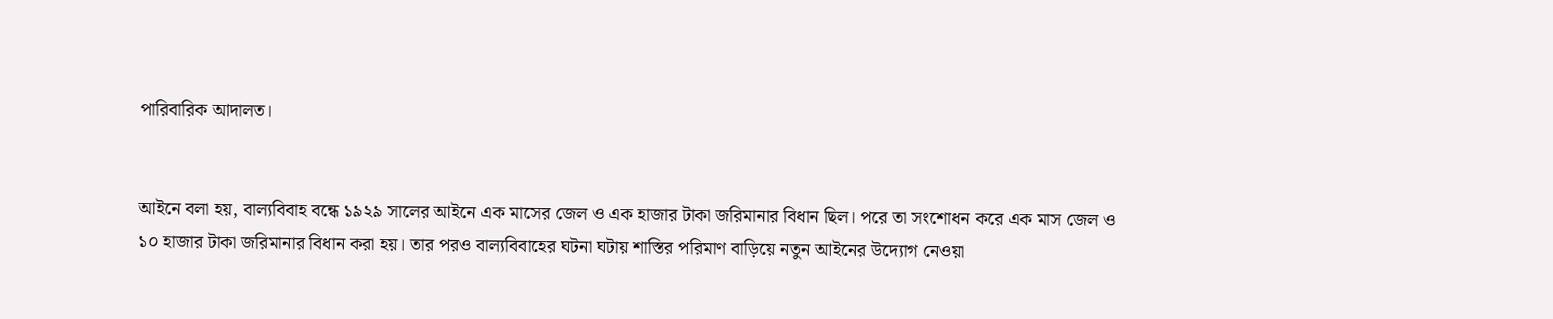পারিবারিক আদালত।


আইনে বলা হয়, বাল্যবিবাহ বন্ধে ১৯২৯ সালের আইনে এক মাসের জেল ও এক হাজার টাকা জরিমানার বিধান ছিল। পরে তা সংশোধন করে এক মাস জেল ও ১০ হাজার টাকা জরিমানার বিধান করা হয়। তার পরও বাল্যবিবাহের ঘটনা ঘটায় শাস্তির পরিমাণ বাড়িয়ে নতুন আইনের উদ্যোগ নেওয়া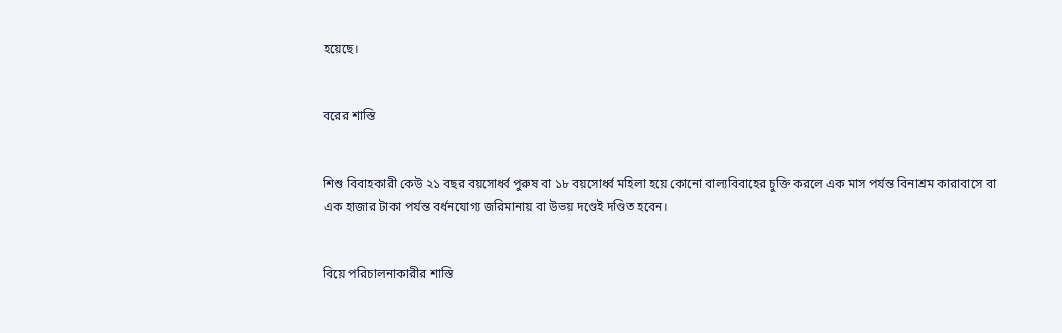হয়েছে।


বরের শাস্তি


শিশু বিবাহকারী কেউ ২১ বছর বয়সোর্ধ্ব পুরুষ বা ১৮ বয়সোর্ধ্ব মহিলা হয়ে কোনো বাল্যবিবাহের চুক্তি করলে এক মাস পর্যন্ত বিনাশ্রম কারাবাসে বা এক হাজার টাকা পর্যন্ত বর্ধনযোগ্য জরিমানায় বা উভয় দণ্ডেই দণ্ডিত হবেন।


বিয়ে পরিচালনাকারীর শাস্তি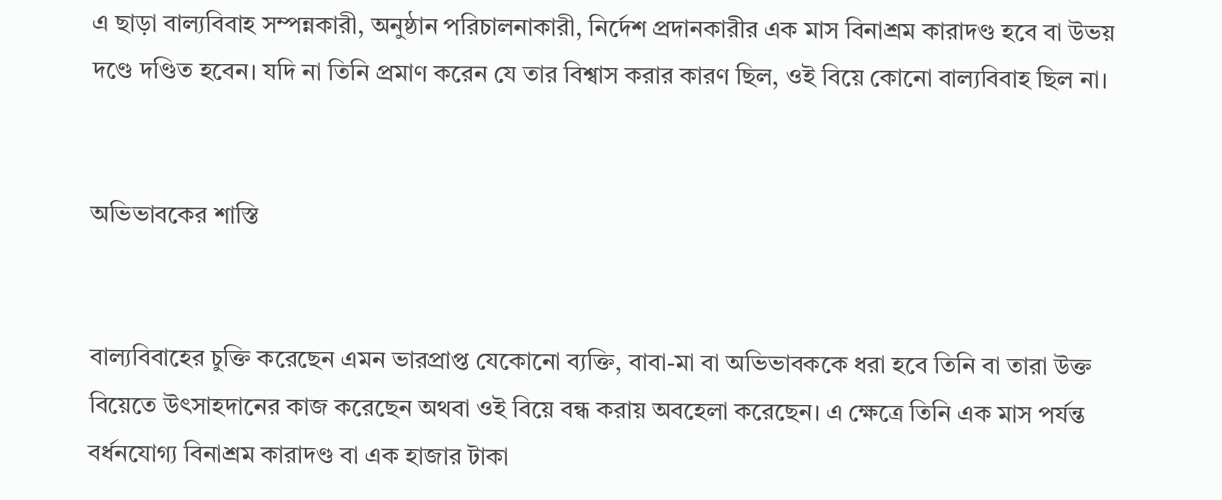এ ছাড়া বাল্যবিবাহ সম্পন্নকারী, অনুষ্ঠান পরিচালনাকারী, নির্দেশ প্রদানকারীর এক মাস বিনাশ্রম কারাদণ্ড হবে বা উভয় দণ্ডে দণ্ডিত হবেন। যদি না তিনি প্রমাণ করেন যে তার বিশ্বাস করার কারণ ছিল, ওই বিয়ে কোনো বাল্যবিবাহ ছিল না।


অভিভাবকের শাস্তি


বাল্যবিবাহের চুক্তি করেছেন এমন ভারপ্রাপ্ত যেকোনো ব্যক্তি, বাবা-মা বা অভিভাবককে ধরা হবে তিনি বা তারা উক্ত বিয়েতে উৎসাহদানের কাজ করেছেন অথবা ওই বিয়ে বন্ধ করায় অবহেলা করেছেন। এ ক্ষেত্রে তিনি এক মাস পর্যন্ত বর্ধনযোগ্য বিনাশ্রম কারাদণ্ড বা এক হাজার টাকা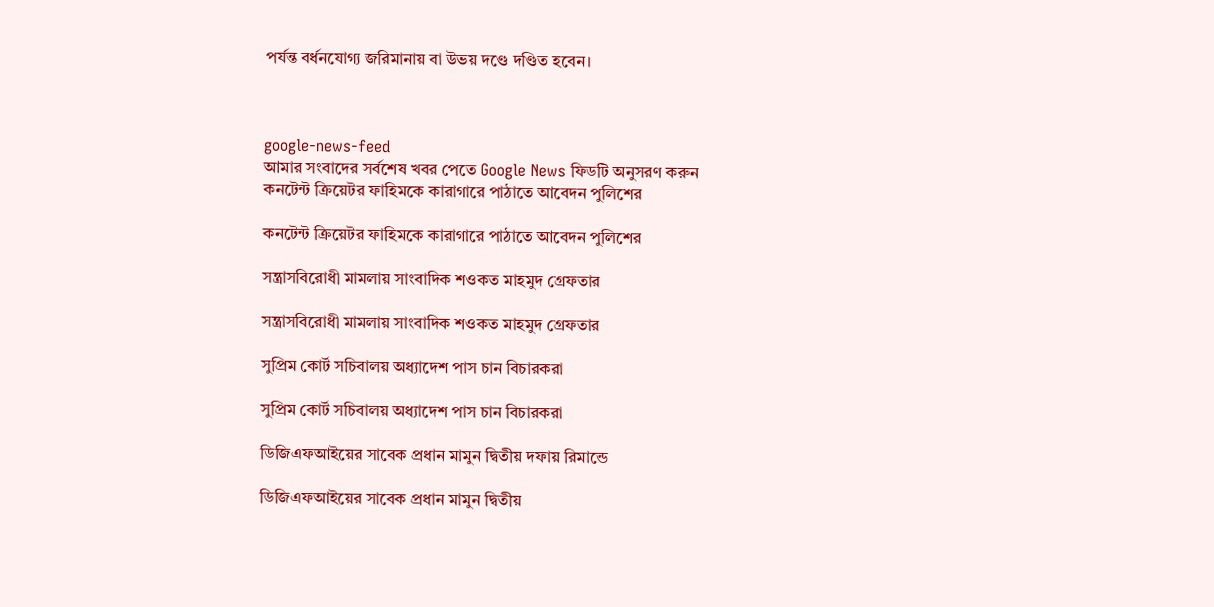পর্যন্ত বর্ধনযোগ্য জরিমানায় বা উভয় দণ্ডে দণ্ডিত হবেন।



google-news-feed
আমার সংবাদের সর্বশেষ খবর পেতে Google News ফিডটি অনুসরণ করুন
কনটেন্ট ক্রিয়েটর ফাহিমকে কারাগারে পাঠাতে আবেদন পুলিশের

কনটেন্ট ক্রিয়েটর ফাহিমকে কারাগারে পাঠাতে আবেদন পুলিশের

সন্ত্রাসবিরোধী মামলায় সাংবাদিক শওকত মাহমুদ গ্রেফতার

সন্ত্রাসবিরোধী মামলায় সাংবাদিক শওকত মাহমুদ গ্রেফতার

সুপ্রিম কোর্ট সচিবালয় অধ্যাদেশ পাস চান বিচারকরা

সুপ্রিম কোর্ট সচিবালয় অধ্যাদেশ পাস চান বিচারকরা

ডিজিএফআইয়ের সাবেক প্রধান মামুন দ্বিতীয় দফায় রিমান্ডে

ডিজিএফআইয়ের সাবেক প্রধান মামুন দ্বিতীয়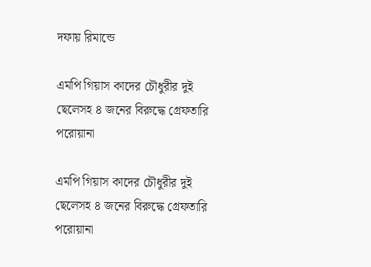দফায় রিমান্ডে

এমপি গিয়াস কাদের চৌধুরীর দুই ছেলেসহ ৪ জনের বিরুদ্ধে গ্রেফতারি পরোয়ানা

এমপি গিয়াস কাদের চৌধুরীর দুই ছেলেসহ ৪ জনের বিরুদ্ধে গ্রেফতারি পরোয়ানা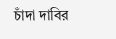চাঁদা দাবির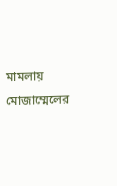মামলায় মোজাম্মেলের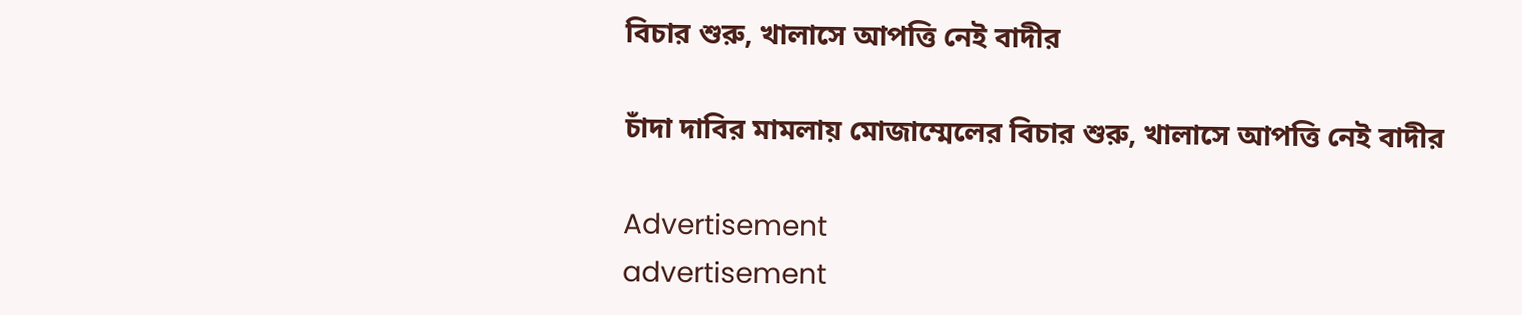বিচার শুরু, খালাসে আপত্তি নেই বাদীর

চাঁদা দাবির মামলায় মোজাম্মেলের বিচার শুরু, খালাসে আপত্তি নেই বাদীর

Advertisement
advertisement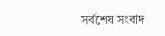সর্বশেষ সংবাদ